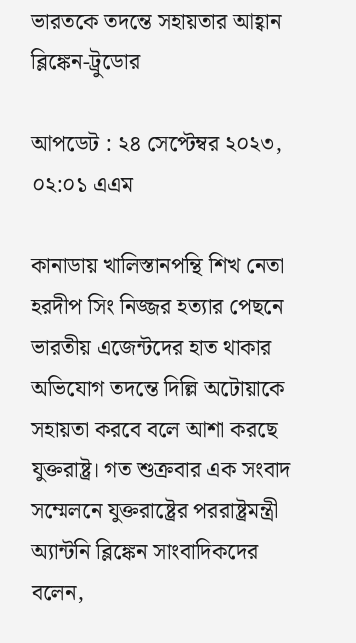ভারতকে তদন্তে সহায়তার আহ্বান ব্লিঙ্কেন-ট্রুডোর

আপডেট : ২৪ সেপ্টেম্বর ২০২৩, ০২:০১ এএম

কানাডায় খালিস্তানপন্থি শিখ নেতা হরদীপ সিং নিজ্জর হত্যার পেছনে ভারতীয় এজেন্টদের হাত থাকার অভিযোগ তদন্তে দিল্লি অটোয়াকে সহায়তা করবে বলে আশা করছে যুক্তরাষ্ট্র। গত শুক্রবার এক সংবাদ সম্মেলনে যুক্তরাষ্ট্রের পররাষ্ট্রমন্ত্রী অ্যান্টনি ব্লিঙ্কেন সাংবাদিকদের বলেন,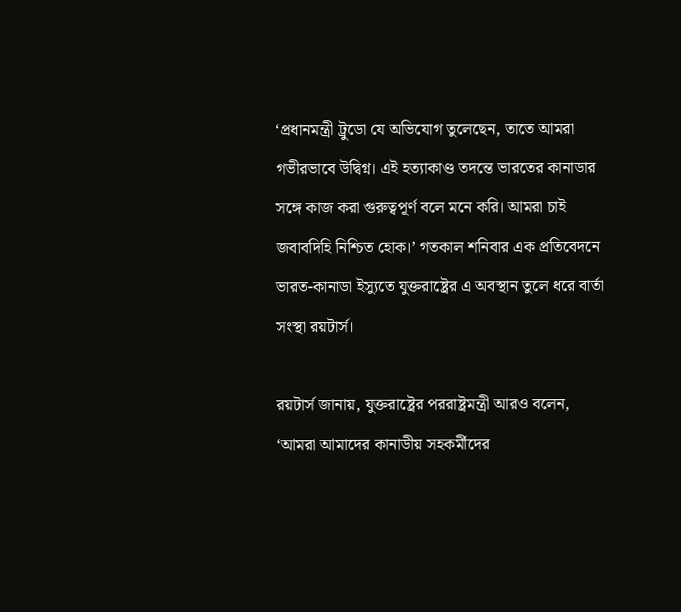‘প্রধানমন্ত্রী ট্রুডো যে অভিযোগ তুলেছেন, তাতে আমরা গভীরভাবে উদ্বিগ্ন। এই হত্যাকাণ্ড তদন্তে ভারতের কানাডার সঙ্গে কাজ করা গুরুত্বপূর্ণ বলে মনে করি। আমরা চাই জবাবদিহি নিশ্চিত হোক।’ গতকাল শনিবার এক প্রতিবেদনে ভারত-কানাডা ইস্যুতে যুক্তরাষ্ট্রের এ অবস্থান তুলে ধরে বার্তা সংস্থা রয়টার্স।

রয়টার্স জানায়, যুক্তরাষ্ট্রের পররাষ্ট্রমন্ত্রী আরও বলেন, ‘আমরা আমাদের কানাডীয় সহকর্মীদের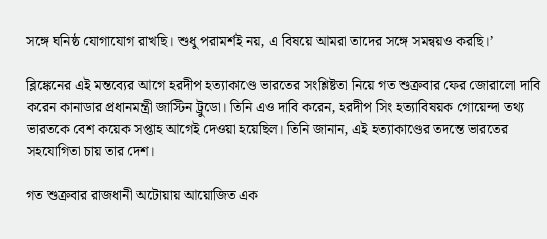সঙ্গে ঘনিষ্ঠ যোগাযোগ রাখছি। শুধু পরামর্শই নয়, এ বিষয়ে আমরা তাদের সঙ্গে সমন্বয়ও করছি।’

ব্লিঙ্কেনের এই মন্তব্যের আগে হরদীপ হত্যাকাণ্ডে ভারতের সংশ্লিষ্টতা নিয়ে গত শুক্রবার ফের জোরালো দাবি করেন কানাডার প্রধানমন্ত্রী জাস্টিন ট্রুডো। তিনি এও দাবি করেন, হরদীপ সিং হত্যাবিষয়ক গোয়েন্দা তথ্য ভারতকে বেশ কয়েক সপ্তাহ আগেই দেওয়া হয়েছিল। তিনি জানান, এই হত্যাকাণ্ডের তদন্তে ভারতের সহযোগিতা চায় তার দেশ।

গত শুক্রবার রাজধানী অটোয়ায় আয়োজিত এক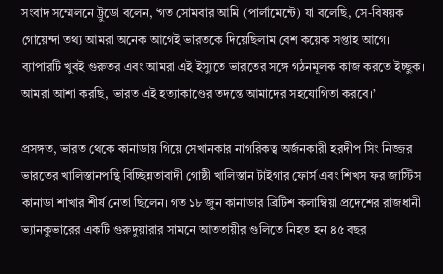সংবাদ সম্মেলনে ট্রুডো বলেন, ‘গত সোমবার আমি (পার্লামেন্টে) যা বলেছি, সে-বিষয়ক গোয়েন্দা তথ্য আমরা অনেক আগেই ভারতকে দিয়েছিলাম বেশ কয়েক সপ্তাহ আগে। ব্যাপারটি খুবই গুরুতর এবং আমরা এই ইস্যুতে ভারতের সঙ্গে গঠনমূলক কাজ করতে ইচ্ছুক। আমরা আশা করছি, ভারত এই হত্যাকাণ্ডের তদন্তে আমাদের সহযোগিতা করবে।’

প্রসঙ্গত, ভারত থেকে কানাডায় গিয়ে সেখানকার নাগরিকত্ব অর্জনকারী হরদীপ সিং নিজ্জর ভারতের খালিস্তানপন্থি বিচ্ছিন্নতাবাদী গোষ্ঠী খালিস্তান টাইগার ফোর্স এবং শিখস ফর জাস্টিস কানাডা শাখার শীর্ষ নেতা ছিলেন। গত ১৮ জুন কানাডার ব্রিটিশ কলাম্বিয়া প্রদেশের রাজধানী ভ্যানকুভারের একটি গুরুদুয়ারার সামনে আততায়ীর গুলিতে নিহত হন ৪৫ বছর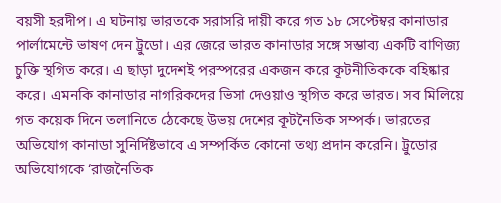বয়সী হরদীপ। এ ঘটনায় ভারতকে সরাসরি দায়ী করে গত ১৮ সেপ্টেম্বর কানাডার পার্লামেন্টে ভাষণ দেন ট্রুডো। এর জেরে ভারত কানাডার সঙ্গে সম্ভাব্য একটি বাণিজ্য চুক্তি স্থগিত করে। এ ছাড়া দুদেশই পরস্পরের একজন করে কূটনীতিককে বহিষ্কার করে। এমনকি কানাডার নাগরিকদের ভিসা দেওয়াও স্থগিত করে ভারত। সব মিলিয়ে গত কয়েক দিনে তলানিতে ঠেকেছে উভয় দেশের কূটনৈতিক সম্পর্ক। ভারতের অভিযোগ কানাডা সুনির্দিষ্টভাবে এ সম্পর্কিত কোনো তথ্য প্রদান করেনি। ট্রুডোর অভিযোগকে ‘রাজনৈতিক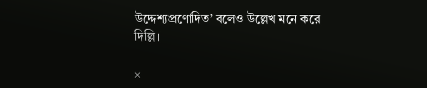উদ্দেশ্যপ্রণোদিত’ বলেও উল্লেখ মনে করে দিল্লি।

×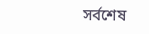সর্বশেষ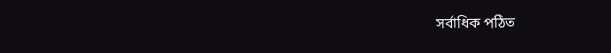সর্বাধিক পঠিত